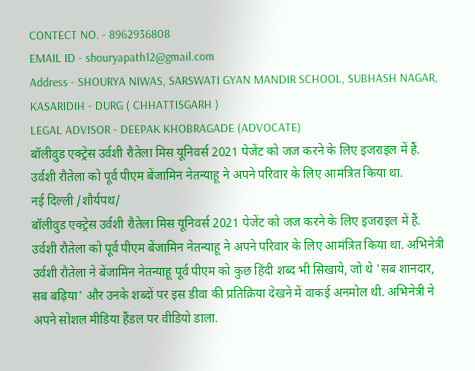CONTECT NO. - 8962936808
EMAIL ID - shouryapath12@gmail.com
Address - SHOURYA NIWAS, SARSWATI GYAN MANDIR SCHOOL, SUBHASH NAGAR, KASARIDIH - DURG ( CHHATTISGARH )
LEGAL ADVISOR - DEEPAK KHOBRAGADE (ADVOCATE)
बॉलीवुड एक्ट्रेस उर्वशी रौतेला मिस यूनिवर्स 2021 पेजेंट को जज करने के लिए इजराइल में हैं. उर्वशी रौतेला को पूर्व पीएम बेंजामिन नेतन्याहू ने अपने परिवार के लिए आमंत्रित किया था.
नई दिल्ली /शौर्यपथ/
बॉलीवुड एक्ट्रेस उर्वशी रौतेला मिस यूनिवर्स 2021 पेजेंट को जज करने के लिए इजराइल में हैं. उर्वशी रौतेला को पूर्व पीएम बेंजामिन नेतन्याहू ने अपने परिवार के लिए आमंत्रित किया था. अभिनेत्री उर्वशी रौतेला ने बेंजामिन नेतन्याहू पूर्व पीएम को कुछ हिंदी शब्द भी सिखाये, जो थे 'सब शानदार, सब बढ़िया' और उनके शब्दों पर इस डीवा की प्रतिक्रिया देखने में वाकई अनमोल थी. अभिनेत्री ने अपने सोशल मीडिया हैंडल पर वीडियो डाला.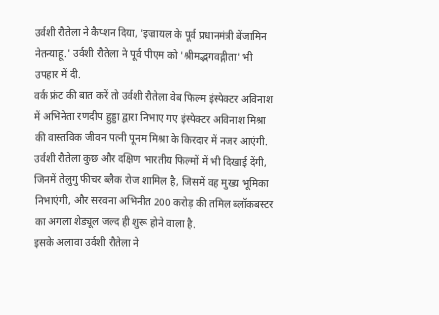उर्वशी रौतेला ने कैप्शन दिया, 'इज्रायल के पूर्व प्रधानमंत्री बेंजामिन नेतन्याहू.' उर्वशी रौतेला ने पूर्व पीएम को 'श्रीमद्भगवद्गीता' भी उपहार में दी.
वर्क फ्रंट की बात करें तो उर्वशी रौतेला वेब फिल्म इंस्पेक्टर अविनाश में अभिनेता रणदीप हुड्डा द्वारा निभाए गए इंस्पेक्टर अविनाश मिश्रा की वास्तविक जीवन पत्नी पूनम मिश्रा के किरदार में नजर आएंगी.
उर्वशी रौतेला कुछ और दक्षिण भारतीय फिल्मों में भी दिखाई देंगी, जिनमें तेलुगु फीचर ब्लैक रोज शामिल है, जिसमें वह मुख्य भूमिका निभाएंगी, और सरवना अभिनीत 200 करोड़ की तमिल ब्लॉकबस्टर का अगला शेड्यूल जल्द ही शुरू होने वाला है.
इसके अलावा उर्वशी रौतेला ने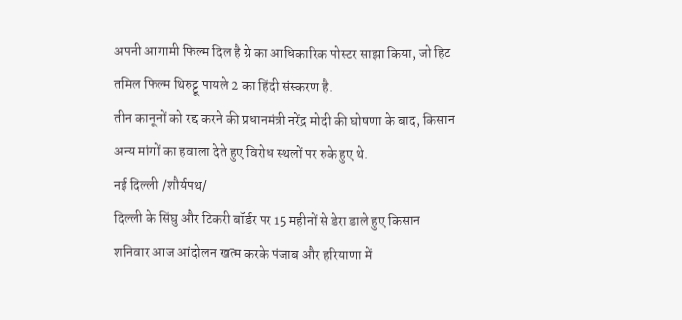अपनी आगामी फिल्म दिल है ग्रे का आधिकारिक पोस्टर साझा किया, जो हिट तमिल फिल्म थिरुट्टू पायले 2 का हिंदी संस्करण है.
तीन कानूनों को रद्द करने की प्रधानमंत्री नरेंद्र मोदी की घोषणा के बाद, किसान अन्य मांगों का हवाला देते हुए विरोध स्थलों पर रुके हुए थे.
नई दिल्ली /शौर्यपथ/
दिल्ली के सिंघु और टिकरी बॉर्डर पर 15 महीनों से डेरा डाले हुए किसान शनिवार आज आंदोलन खत्म करके पंजाब और हरियाणा में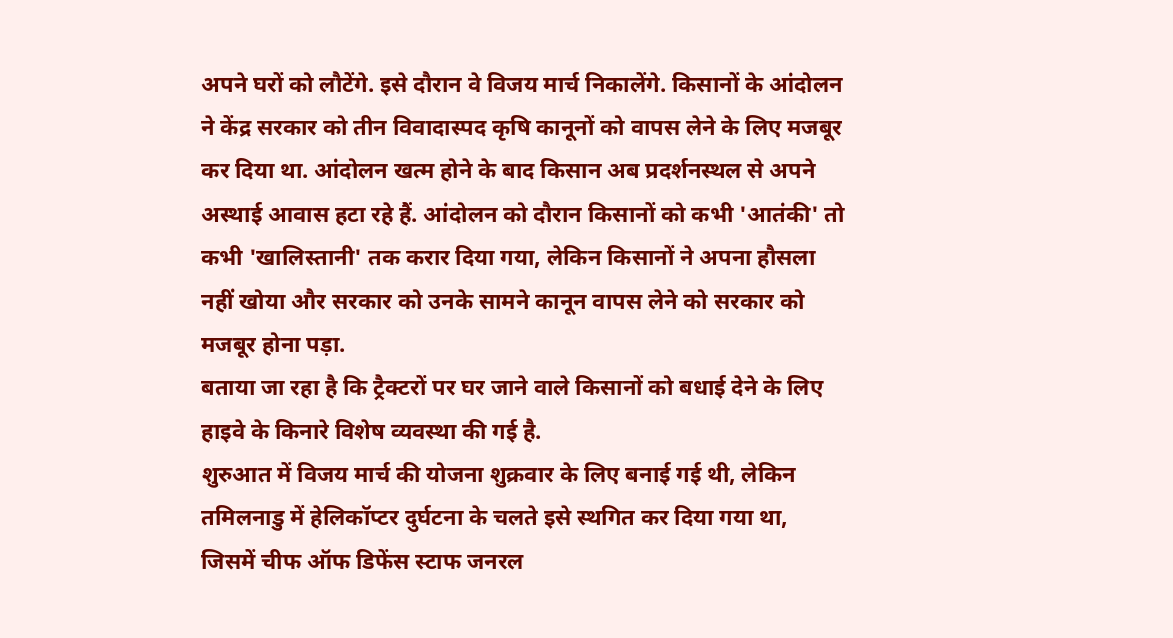अपने घरों को लौटेंगे. इसे दौरान वे विजय मार्च निकालेंगे. किसानों के आंदोलन ने केंद्र सरकार को तीन विवादास्पद कृषि कानूनों को वापस लेने के लिए मजबूर कर दिया था. आंदोलन खत्म होने के बाद किसान अब प्रदर्शनस्थल से अपने अस्थाई आवास हटा रहे हैं. आंदोलन को दौरान किसानों को कभी 'आतंकी' तो कभी 'खालिस्तानी' तक करार दिया गया, लेकिन किसानों ने अपना हौसला नहीं खोया और सरकार को उनके सामने कानून वापस लेने को सरकार को मजबूर होना पड़ा.
बताया जा रहा है कि ट्रैक्टरों पर घर जाने वाले किसानों को बधाई देने के लिए हाइवे के किनारे विशेष व्यवस्था की गई है.
शुरुआत में विजय मार्च की योजना शुक्रवार के लिए बनाई गई थी, लेकिन तमिलनाडु में हेलिकॉप्टर दुर्घटना के चलते इसे स्थगित कर दिया गया था, जिसमें चीफ ऑफ डिफेंस स्टाफ जनरल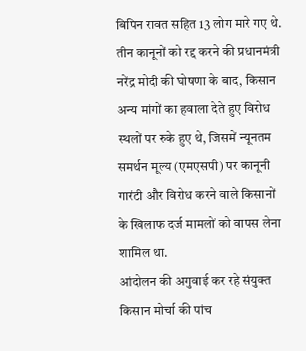बिपिन रावत सहित 13 लोग मारे गए थे.
तीन कानूनों को रद्द करने की प्रधानमंत्री नरेंद्र मोदी की घोषणा के बाद, किसान अन्य मांगों का हवाला देते हुए विरोध स्थलों पर रुके हुए थे, जिसमें न्यूनतम समर्थन मूल्य (एमएसपी) पर कानूनी गारंटी और विरोध करने वाले किसानों के खिलाफ दर्ज मामलों को वापस लेना शामिल था.
आंदोलन की अगुवाई कर रहे संयुक्त किसान मोर्चा की पांच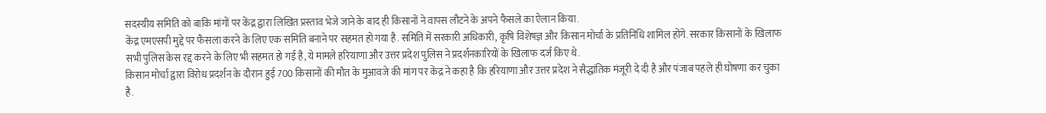सदस्यीय समिति को बाकि मांगों पर केंद्र द्वारा लिखित प्रस्ताव भेजे जाने के बाद ही किसानों ने वापस लौटने के अपने फैसले का ऐलान किया.
केंद्र एमएसपी मुद्दे पर फैसला करने के लिए एक समिति बनाने पर सहमत हो गया है. समिति में सरकारी अधिकारी, कृषि विशेषज्ञ और किसान मोर्चा के प्रतिनिधि शामिल होंगे. सरकार किसानों के खिलाफ सभी पुलिस केस रद्द करने के लिए भी सहमत हो गई है, ये मामले हरियाणा और उत्तर प्रदेश पुलिस ने प्रदर्शनकारियों के खिलाफ दर्ज किए थे.
किसान मोर्चा द्वारा विरोध प्रदर्शन के दौरान हुई 700 किसानों की मौत के मुआवजे की मांग पर केंद्र ने कहा है कि हरियाणा और उत्तर प्रदेश ने सैद्धांतिक मंजूरी दे दी है और पंजाब पहले ही घोषणा कर चुका है.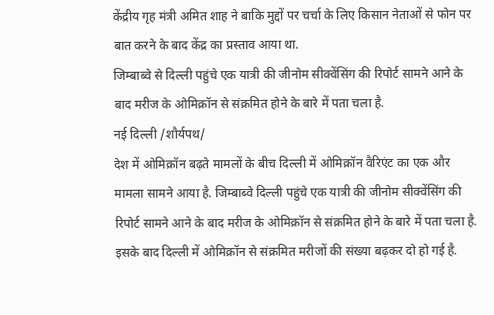केंद्रीय गृह मंत्री अमित शाह ने बाकि मुद्दों पर चर्चा के लिए किसान नेताओं से फोन पर बात करने के बाद केंद्र का प्रस्ताव आया था.
जिम्बाब्वे से दिल्ली पहुंचे एक यात्री की जीनोम सीक्वेंसिंग की रिपोर्ट सामने आने के बाद मरीज के ओमिक्रॉन से संक्रमित होने के बारे में पता चला है.
नई दिल्ली /शौर्यपथ/
देश में ओमिक्रॉन बढ़ते मामलों के बीच दिल्ली में ओमिक्रॉन वैरिएंट का एक और मामला सामने आया है. जिम्बाब्वे दिल्ली पहुंचे एक यात्री की जीनोम सीक्वेंसिंग की रिपोर्ट सामने आने के बाद मरीज के ओमिक्रॉन से संक्रमित होने के बारे में पता चला है. इसके बाद दिल्ली में ओमिक्रॉन से संक्रमित मरीजों की संख्या बढ़कर दो हो गई है.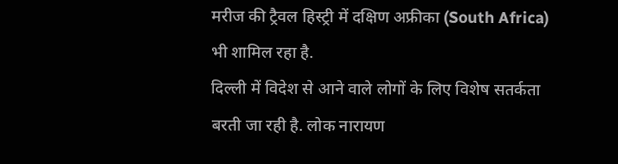मरीज की ट्रैवल हिस्ट्री में दक्षिण अफ्रीका (South Africa) भी शामिल रहा है.
दिल्ली में विदेश से आने वाले लोगों के लिए विशेष सतर्कता बरती जा रही है. लोक नारायण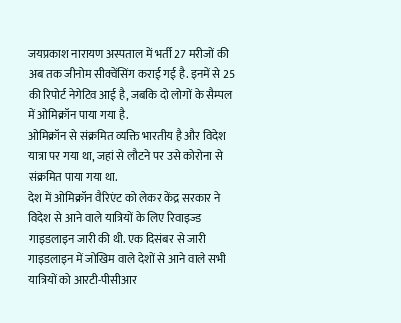जयप्रकाश नारायण अस्पताल में भर्ती 27 मरीजों की अब तक जीनोम सीक्वेंसिंग कराई गई है. इनमें से 25 की रिपोर्ट नेगेटिव आई है, जबकि दो लोगों के सैम्पल में ओमिक्रॉन पाया गया है.
ओमिक्रॉन से संक्रमित व्यक्ति भारतीय है और विदेश यात्रा पर गया था, जहां से लौटने पर उसे कोरोना से संक्रमित पाया गया था.
देश में ओमिक्रॉन वैरिएंट को लेकर केंद्र सरकार ने विदेश से आने वाले यात्रियों के लिए रिवाइज्ड गाइडलाइन जारी की थी. एक दिसंबर से जारी गाइडलाइन में जोखिम वाले देशों से आने वाले सभी यात्रियों को आरटी-पीसीआर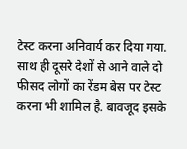टेस्ट करना अनिवार्य कर दिया गया.
साथ ही दूसरे देशों से आने वाले दो फीसद लोगों का रेंडम बेस पर टेस्ट करना भी शामिल है. बावजूद इसके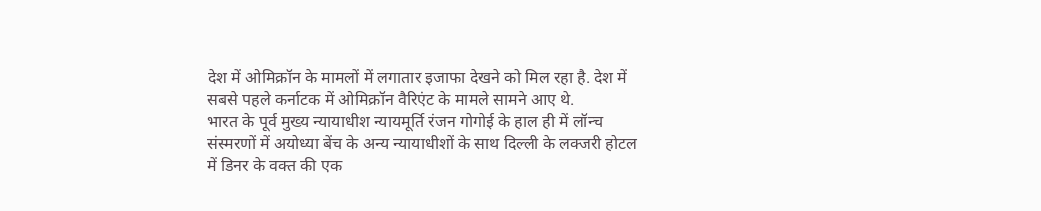देश में ओमिक्रॉन के मामलों में लगातार इजाफा देखने को मिल रहा है. देश में सबसे पहले कर्नाटक में ओमिक्रॉन वैरिएंट के मामले सामने आए थे.
भारत के पूर्व मुख्य न्यायाधीश न्यायमूर्ति रंजन गोगोई के हाल ही में लॉन्च संस्मरणों में अयोध्या बेंच के अन्य न्यायाधीशों के साथ दिल्ली के लक्जरी होटल में डिनर के वक्त की एक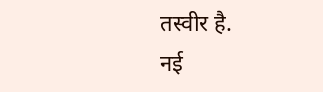तस्वीर है.
नई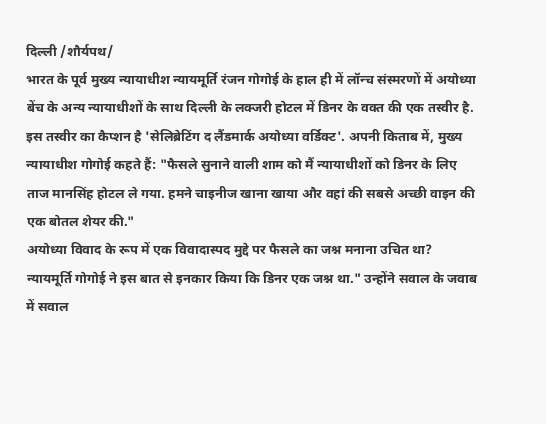दिल्ली /शौर्यपथ/
भारत के पूर्व मुख्य न्यायाधीश न्यायमूर्ति रंजन गोगोई के हाल ही में लॉन्च संस्मरणों में अयोध्या बेंच के अन्य न्यायाधीशों के साथ दिल्ली के लक्जरी होटल में डिनर के वक्त की एक तस्वीर है. इस तस्वीर का कैप्शन है 'सेलिब्रेटिंग द लैंडमार्क अयोध्या वर्डिक्ट'. अपनी किताब में, मुख्य न्यायाधीश गोगोई कहते हैं: "फैसले सुनाने वाली शाम को मैं न्यायाधीशों को डिनर के लिए ताज मानसिंह होटल ले गया. हमने चाइनीज खाना खाया और वहां की सबसे अच्छी वाइन की एक बोतल शेयर की."
अयोध्या विवाद के रूप में एक विवादास्पद मुद्दे पर फैसले का जश्न मनाना उचित था? न्यायमूर्ति गोगोई ने इस बात से इनकार किया कि डिनर एक जश्न था." उन्होंने सवाल के जवाब में सवाल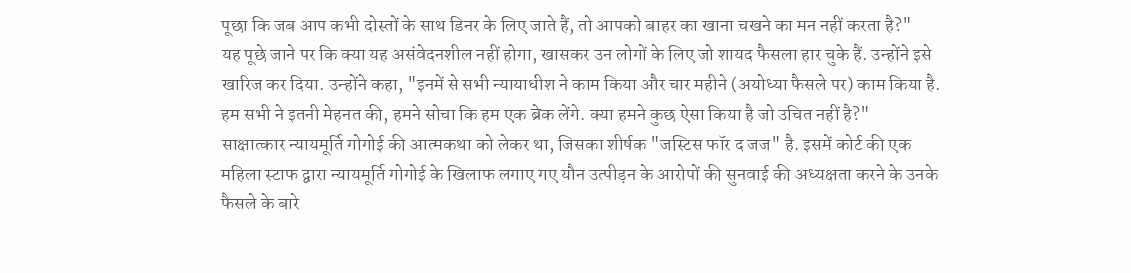पूछा कि जब आप कभी दोस्तों के साथ डिनर के लिए जाते हैं, तो आपको बाहर का खाना चखने का मन नहीं करता है?"
यह पूछे जाने पर कि क्या यह असंवेदनशील नहीं होगा, खासकर उन लोगों के लिए जो शायद फैसला हार चुके हैं. उन्होंने इसे खारिज कर दिया. उन्होंने कहा, "इनमें से सभी न्यायाधीश ने काम किया और चार महीने (अयोध्या फैसले पर) काम किया है. हम सभी ने इतनी मेहनत की, हमने सोचा कि हम एक ब्रेक लेंगे. क्या हमने कुछ ऐसा किया है जो उचित नहीं है?"
साक्षात्कार न्यायमूर्ति गोगोई की आत्मकथा को लेकर था, जिसका शीर्षक "जस्टिस फॉर द जज" है. इसमें कोर्ट की एक महिला स्टाफ द्वारा न्यायमूर्ति गोगोई के खिलाफ लगाए गए यौन उत्पीड़न के आरोपों की सुनवाई की अध्यक्षता करने के उनके फैसले के बारे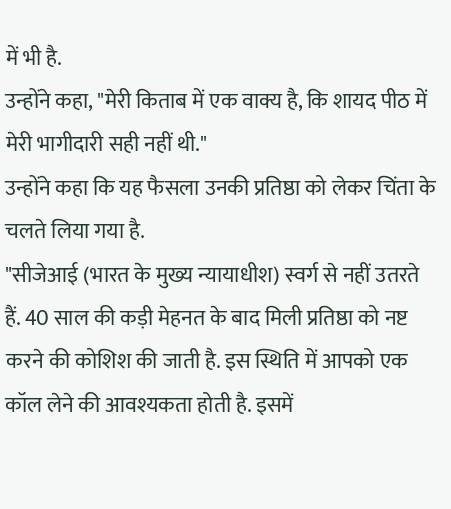में भी है.
उन्होंने कहा, "मेरी किताब में एक वाक्य है, कि शायद पीठ में मेरी भागीदारी सही नहीं थी."
उन्होंने कहा कि यह फैसला उनकी प्रतिष्ठा को लेकर चिंता के चलते लिया गया है.
"सीजेआई (भारत के मुख्य न्यायाधीश) स्वर्ग से नहीं उतरते हैं. 40 साल की कड़ी मेहनत के बाद मिली प्रतिष्ठा को नष्ट करने की कोशिश की जाती है. इस स्थिति में आपको एक कॉल लेने की आवश्यकता होती है. इसमें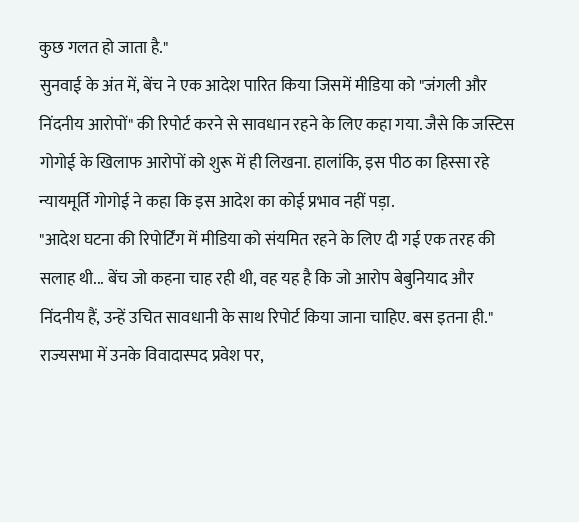कुछ गलत हो जाता है."
सुनवाई के अंत में, बेंच ने एक आदेश पारित किया जिसमें मीडिया को "जंगली और निंदनीय आरोपों" की रिपोर्ट करने से सावधान रहने के लिए कहा गया. जैसे कि जस्टिस गोगोई के खिलाफ आरोपों को शुरू में ही लिखना. हालांकि, इस पीठ का हिस्सा रहे न्यायमूर्ति गोगोई ने कहा कि इस आदेश का कोई प्रभाव नहीं पड़ा.
"आदेश घटना की रिपोर्टिंग में मीडिया को संयमित रहने के लिए दी गई एक तरह की सलाह थी... बेंच जो कहना चाह रही थी, वह यह है कि जो आरोप बेबुनियाद और निंदनीय हैं, उन्हें उचित सावधानी के साथ रिपोर्ट किया जाना चाहिए. बस इतना ही."
राज्यसभा में उनके विवादास्पद प्रवेश पर,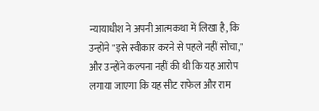न्यायाधीश ने अपनी आत्मकथा में लिखा है, कि उन्होंने "इसे स्वीकार करने से पहले नहीं सोचा," और उन्होंने कल्पना नहीं की थी कि यह आरोप लगाया जाएगा कि यह सीट राफेल और राम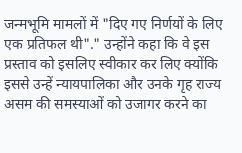जन्मभूमि मामलों में "दिए गए निर्णयों के लिए एक प्रतिफल थी"." उन्होंने कहा कि वे इस प्रस्ताव को इसलिए स्वीकार कर लिए क्योंकि इससे उन्हें न्यायपालिका और उनके गृह राज्य असम की समस्याओं को उजागर करने का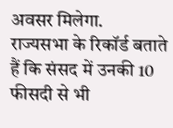अवसर मिलेगा.
राज्यसभा के रिकॉर्ड बताते हैं कि संसद में उनकी 10 फीसदी से भी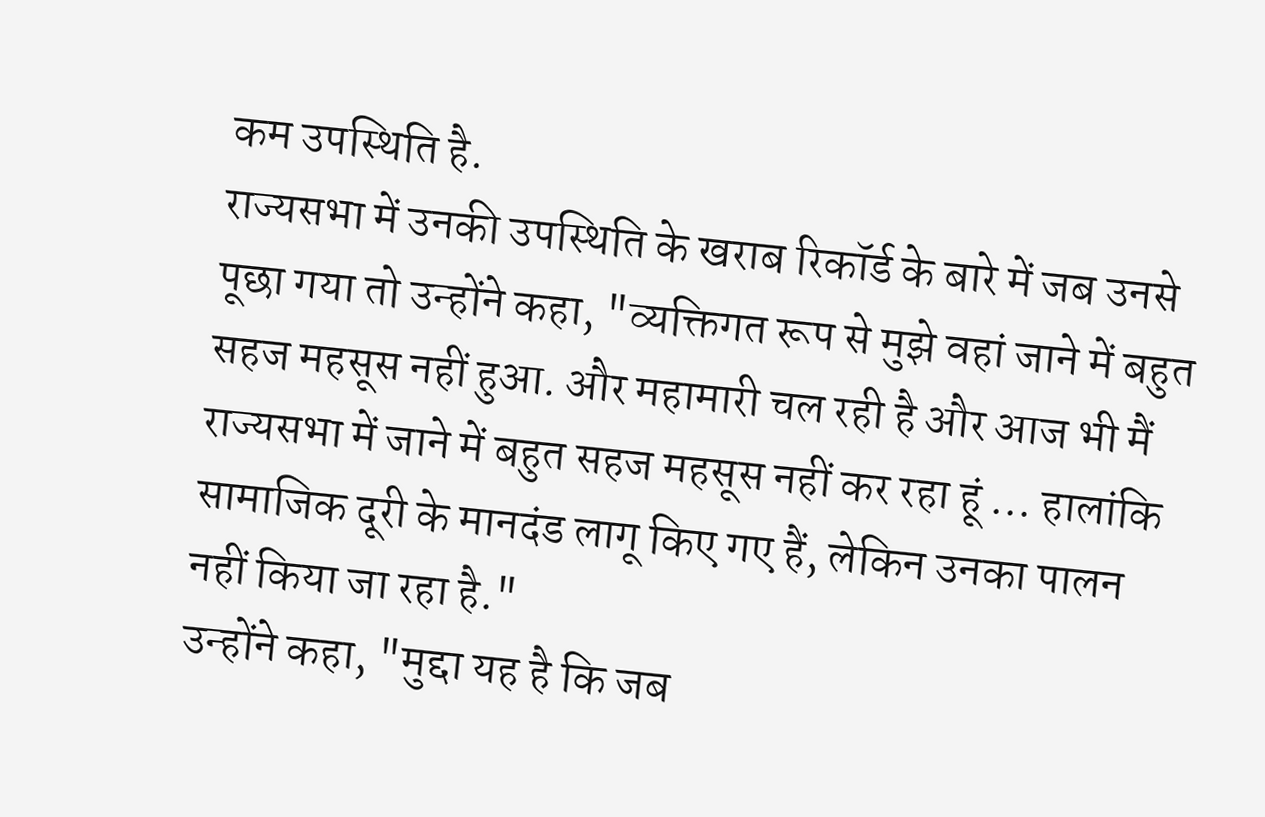कम उपस्थिति है.
राज्यसभा में उनकी उपस्थिति के खराब रिकॉर्ड के बारे में जब उनसे पूछा गया तो उन्होंने कहा, "व्यक्तिगत रूप से मुझे वहां जाने में बहुत सहज महसूस नहीं हुआ. और महामारी चल रही है और आज भी मैं राज्यसभा में जाने में बहुत सहज महसूस नहीं कर रहा हूं ... हालांकि सामाजिक दूरी के मानदंड लागू किए गए हैं, लेकिन उनका पालन नहीं किया जा रहा है."
उन्होंने कहा, "मुद्दा यह है कि जब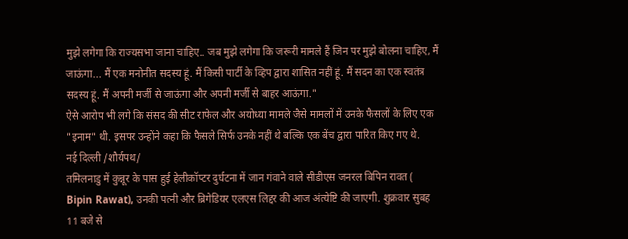मुझे लगेगा कि राज्यसभा जाना चाहिए.. जब मुझे लगेगा कि जरूरी मामले हैं जिन पर मुझे बोलना चाहिए, मैं जाऊंगा... मैं एक मनोनीत सदस्य हूं. मैं किसी पार्टी के व्हिप द्वारा शासित नहीं हूं. मैं सदन का एक स्वतंत्र सदस्य हूं. मैं अपनी मर्जी से जाऊंगा और अपनी मर्जी से बाहर आऊंगा."
ऐसे आरोप भी लगे कि संसद की सीट राफेल और अयोध्या मामले जैसे मामलों में उनके फैसलों के लिए एक "इनाम" थी. इसपर उन्होंने कहा कि फैसले सिर्फ उनके नहीं थे बल्कि एक बेंच द्वारा पारित किए गए थे.
नई दिल्ली /शौर्यपथ/
तमिलनाडु में कुन्नूर के पास हुई हेलीकॉप्टर दुर्घटना में जान गंवाने वाले सीडीएस जनरल बिपिन रावत ( Bipin Rawat), उनकी पत्नी और ब्रिगेडियर एलएस लिद्दर की आज अंत्येष्टि की जाएगी. शुक्रवार सुबह 11 बजे से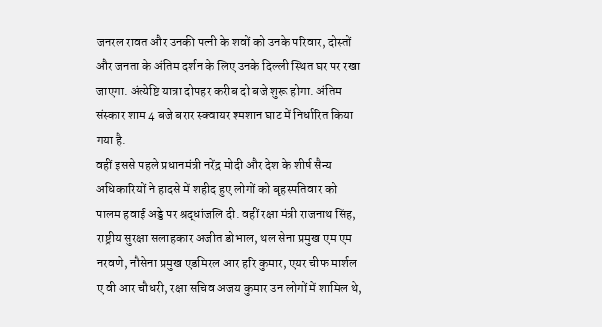जनरल रावत और उनकी पत्नी के शवों को उनके परिवार, दोस्तों और जनता के अंतिम दर्शन के लिए उनके दिल्ली स्थित घर पर रखा जाएगा. अंत्येष्टि यात्रा दोपहर करीब दो बजे शुरू होगा. अंतिम संस्कार शाम 4 बजे बरार स्क्वायर श्मशान घाट में निर्धारित किया गया है.
वहीं इससे पहले प्रधानमंत्री नरेंद्र मोदी और देश के शीर्ष सैन्य अधिकारियों ने हादसे में शहीद हुए लोगों को बृहस्पतिवार को पालम हवाई अड्डे पर श्रद्धांजलि दी. वहीं रक्षा मंत्री राजनाथ सिंह, राष्ट्रीय सुरक्षा सलाहकार अजीत डोभाल, थल सेना प्रमुख एम एम नरवणे, नौसेना प्रमुख एडमिरल आर हरि कुमार, एयर चीफ मार्शल ए वी आर चौधरी, रक्षा सचिव अजय कुमार उन लोगों में शामिल थे,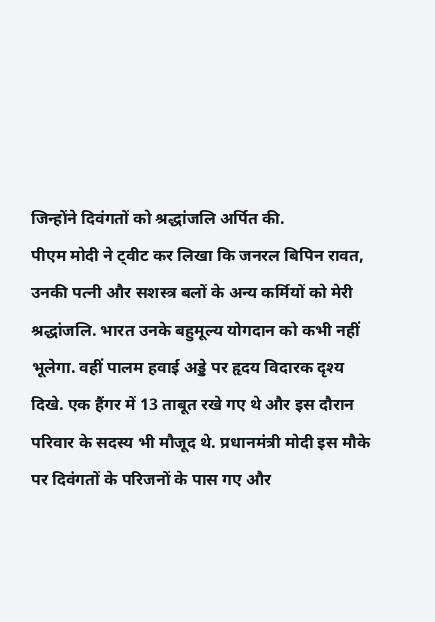जिन्होंने दिवंगतों को श्रद्धांजलि अर्पित की.
पीएम मोदी ने ट्वीट कर लिखा कि जनरल बिपिन रावत, उनकी पत्नी और सशस्त्र बलों के अन्य कर्मियों को मेरी श्रद्धांजलि. भारत उनके बहुमूल्य योगदान को कभी नहीं भूलेगा. वहीं पालम हवाई अड्डे पर हृदय विदारक दृश्य दिखे. एक हैंगर में 13 ताबूत रखे गए थे और इस दौरान परिवार के सदस्य भी मौजूद थे. प्रधानमंत्री मोदी इस मौके पर दिवंगतों के परिजनों के पास गए और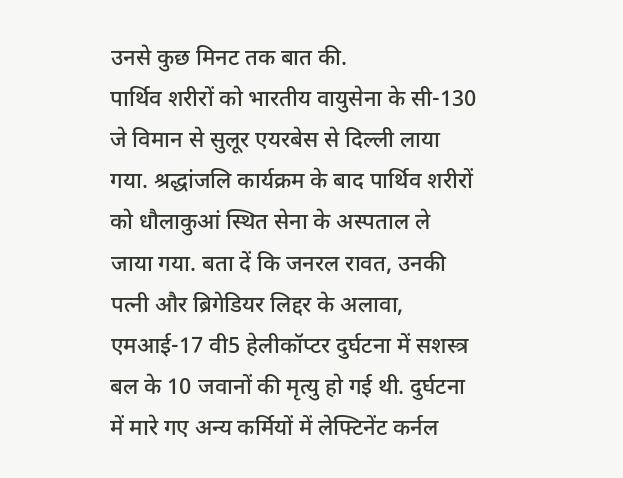उनसे कुछ मिनट तक बात की.
पार्थिव शरीरों को भारतीय वायुसेना के सी-130 जे विमान से सुलूर एयरबेस से दिल्ली लाया गया. श्रद्धांजलि कार्यक्रम के बाद पार्थिव शरीरों को धौलाकुआं स्थित सेना के अस्पताल ले जाया गया. बता दें कि जनरल रावत, उनकी पत्नी और ब्रिगेडियर लिद्दर के अलावा, एमआई-17 वी5 हेलीकॉप्टर दुर्घटना में सशस्त्र बल के 10 जवानों की मृत्यु हो गई थी. दुर्घटना में मारे गए अन्य कर्मियों में लेफ्टिनेंट कर्नल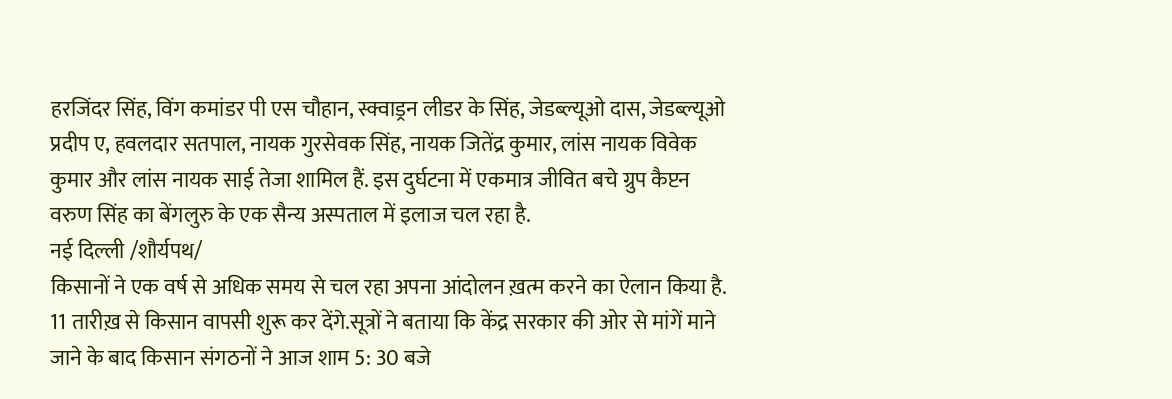हरजिंदर सिंह, विंग कमांडर पी एस चौहान, स्क्वाड्रन लीडर के सिंह, जेडब्ल्यूओ दास, जेडब्ल्यूओ प्रदीप ए, हवलदार सतपाल, नायक गुरसेवक सिंह, नायक जितेंद्र कुमार, लांस नायक विवेक कुमार और लांस नायक साई तेजा शामिल हैं. इस दुर्घटना में एकमात्र जीवित बचे ग्रुप कैप्टन वरुण सिंह का बेंगलुरु के एक सैन्य अस्पताल में इलाज चल रहा है.
नई दिल्ली /शौर्यपथ/
किसानों ने एक वर्ष से अधिक समय से चल रहा अपना आंदोलन ख़त्म करने का ऐलान किया है. 11 तारीख़ से किसान वापसी शुरू कर देंगे.सूत्रों ने बताया कि केंद्र सरकार की ओर से मांगें माने जाने के बाद किसान संगठनों ने आज शाम 5: 30 बजे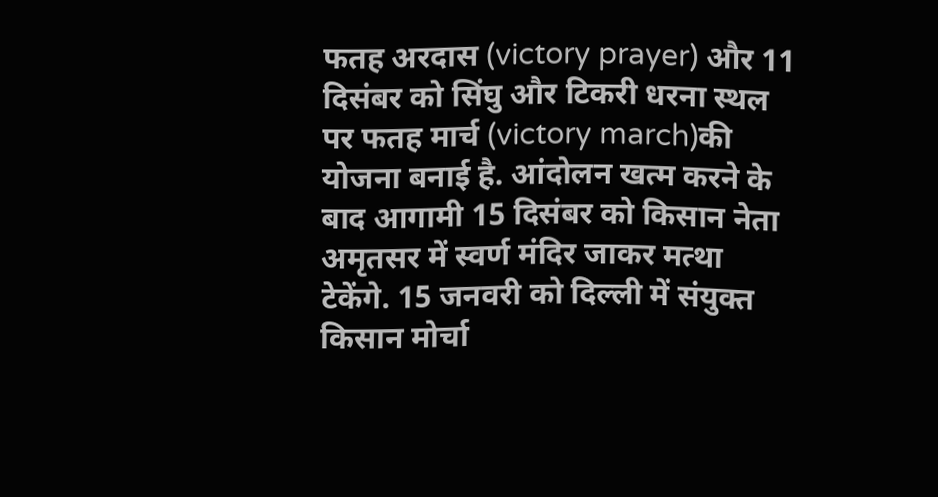फतह अरदास (victory prayer) और 11 दिसंबर को सिंघु और टिकरी धरना स्थल पर फतह मार्च (victory march)की योजना बनाई है. आंदोलन खत्म करने के बाद आगामी 15 दिसंबर को किसान नेता अमृतसर में स्वर्ण मंदिर जाकर मत्था टेकेंगे. 15 जनवरी को दिल्ली में संयुक्त किसान मोर्चा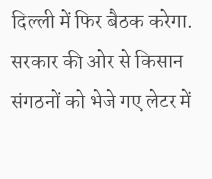दिल्ली में फिर बैठक करेगा.
सरकार की ओर से किसान संगठनों को भेजे गए लेटर में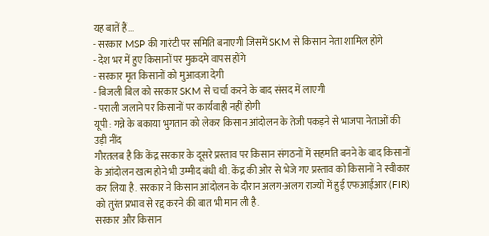यह बातें हैं...
- सरकार MSP की गारंटी पर समिति बनाएगी जिसमें SKM से किसान नेता शामिल होंगे
- देश भर में हुए किसानों पर मुक़दमे वापस होंगे
- सरकार मृत किसानों को मुआवज़ा देगी
- बिजली बिल को सरकार SKM से चर्चा करने के बाद संसद में लाएगी
- पराली जलाने पर किसानों पर कार्यवाही नहीं होगी
यूपी : गन्ने के बकाया भुगतान को लेकर किसान आंदोलन के तेजी पकड़ने से भाजपा नेताओं की उड़ी नींद
गौरतलब है कि केंद्र सरकार के दूसरे प्रस्ताव पर किसान संगठनों में सहमति बनने के बाद किसानों के आंदोलन खत्म होने भी उम्मीद बंधी थी. केंद्र की ओर से भेजे गए प्रस्ताव को किसानों ने स्वीकार कर लिया है. सरकार ने किसान आंदोलन के दौरान अलग-अलग राज्यों में हुई एफआईआर (FIR) को तुरंत प्रभाव से रद्द करने की बात भी मान ली है.
सरकार और किसान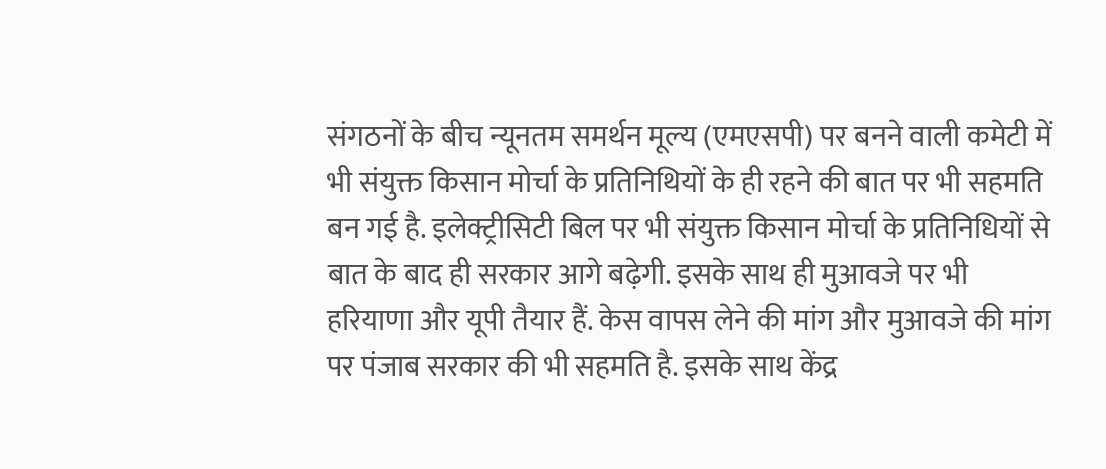संगठनों के बीच न्यूनतम समर्थन मूल्य (एमएसपी) पर बनने वाली कमेटी में भी संयुक्त किसान मोर्चा के प्रतिनिथियों के ही रहने की बात पर भी सहमति बन गई है. इलेक्ट्रीसिटी बिल पर भी संयुक्त किसान मोर्चा के प्रतिनिधियों से बात के बाद ही सरकार आगे बढ़ेगी. इसके साथ ही मुआवजे पर भी हरियाणा और यूपी तैयार हैं. केस वापस लेने की मांग और मुआवजे की मांग पर पंजाब सरकार की भी सहमति है. इसके साथ केंद्र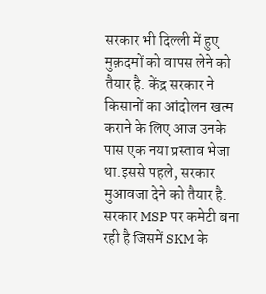सरकार भी दिल्ली में हुए मुक़दमों को वापस लेने को तैयार है. केंद्र सरकार ने किसानों का आंदोलन खत्म कराने के लिए आज उनके पास एक नया प्रस्ताव भेजा था.इससे पहले, सरकार मुआवजा देने को तैयार है. सरकार MSP पर कमेटी बना रही है जिसमें SKM के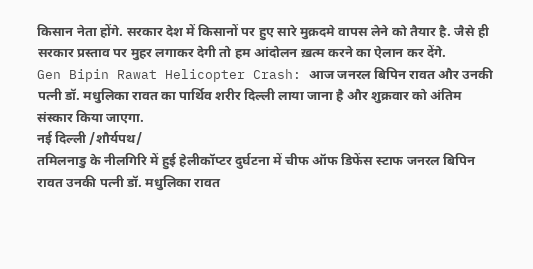किसान नेता होंगे. सरकार देश में किसानों पर हुए सारे मुक़दमे वापस लेने को तैयार है. जैसे ही सरकार प्रस्ताव पर मुहर लगाकर देगी तो हम आंदोलन ख़त्म करने का ऐलान कर देंगे.
Gen Bipin Rawat Helicopter Crash: आज जनरल बिपिन रावत और उनकी पत्नी डॉ. मधुलिका रावत का पार्थिव शरीर दिल्ली लाया जाना है और शुक्रवार को अंतिम संस्कार किया जाएगा.
नई दिल्ली /शौर्यपथ/
तमिलनाडु के नीलगिरि में हुई हेलीकॉप्टर दुर्घटना में चीफ ऑफ डिफेंस स्टाफ जनरल बिपिन रावत उनकी पत्नी डॉ. मधुलिका रावत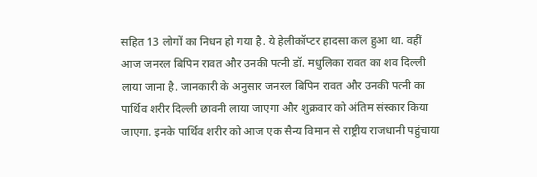सहित 13 लोगों का निधन हो गया है. ये हेलीकॉप्टर हादसा कल हुआ था. वहीं आज जनरल बिपिन रावत और उनकी पत्नी डॉ. मधुलिका रावत का शव दिल्ली लाया जाना है. जानकारी के अनुसार जनरल बिपिन रावत और उनकी पत्नी का पार्थिव शरीर दिल्ली छावनी लाया जाएगा और शुक्रवार को अंतिम संस्कार किया जाएगा. इनके पार्थिव शरीर को आज एक सैन्य विमान से राष्ट्रीय राजधानी पहुंचाया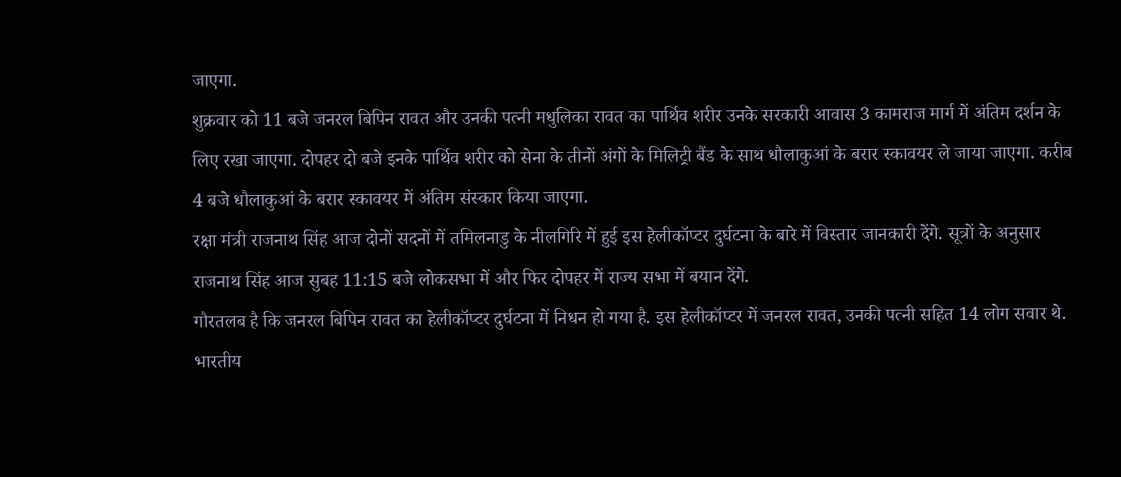जाएगा.
शुक्रवार को 11 बजे जनरल बिपिन रावत और उनकी पत्नी मधुलिका रावत का पार्थिव शरीर उनके सरकारी आवास 3 कामराज मार्ग में अंतिम दर्शन के लिए रखा जाएगा. दोपहर दो बजे इनके पार्थिव शरीर को सेना के तीनों अंगों के मिलिट्री बैंड के साथ धौलाकुआं के बरार स्कावयर ले जाया जाएगा. करीब 4 बजे धौलाकुआं के बरार स्कावयर में अंतिम संस्कार किया जाएगा.
रक्षा मंत्री राजनाथ सिंह आज दोनों सदनों में तमिलनाडु के नीलगिरि में हुई इस हेलीकॉप्टर दुर्घटना के बारे में विस्तार जानकारी देंगे. सूत्रों के अनुसार राजनाथ सिंह आज सुबह 11:15 बजे लोकसभा में और फिर दोपहर में राज्य सभा में बयान देंगे.
गौरतलब है कि जनरल बिपिन रावत का हेलीकॉप्टर दुर्घटना में निधन हो गया है. इस हेलीकॉप्टर में जनरल रावत, उनकी पत्नी सहित 14 लोग सवार थे. भारतीय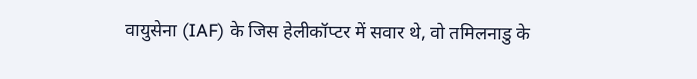वायुसेना (IAF) के जिस हेलीकॉप्टर में सवार थे, वो तमिलनाडु के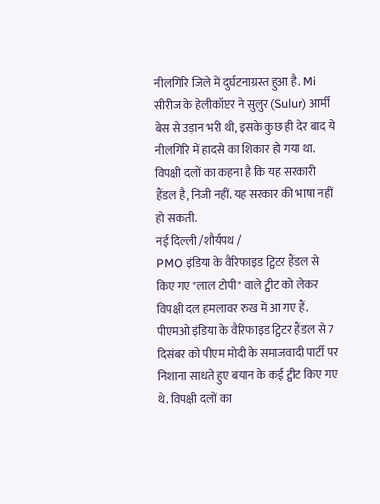नीलगिरि जिले में दुर्घटनाग्रस्त हुआ है. Mi सीरीज के हेलीकॉप्टर ने सुलुर (Sulur) आर्मी बेस से उड़ान भरी थी, इसके कुछ ही देर बाद ये नीलगिरि में हादसे का शिकार हो गया था.
विपक्षी दलों का कहना है कि यह सरकारी हैंडल है, निजी नहीं. यह सरकार की भाषा नहीं हो सकती.
नई दिल्ली /शौर्यपथ /
PMO इंडिया के वैरिफाइड ट्विटर हैंडल से किए गए "लाल टोपी" वाले ट्वीट को लेकर विपक्षी दल हमलावर रुख में आ गए हैं. पीएमओ इंडिया के वैरिफाइड ट्विटर हैंडल से 7 दिसंबर को पीएम मोदी के समाजवादी पार्टी पर निशाना साधते हुए बयान के कई ट्वीट किए गए थे. विपक्षी दलों का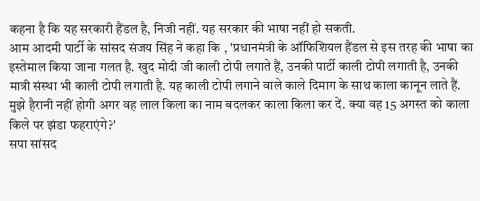कहना है कि यह सरकारी हैंडल है, निजी नहीं. यह सरकार की भाषा नहीं हो सकती.
आम आदमी पार्टी के सांसद संजय सिंह ने कहा कि , 'प्रधानमंत्री के ऑफिशियल हैंडल से इस तरह की भाषा का इस्तेमाल किया जाना गलत है. खुद मोदी जी काली टोपी लगाते हैं, उनकी पार्टी काली टोपी लगाती है, उनकी मात्री संस्था भी काली टोपी लगाती है. यह काली टोपी लगाने वाले काले दिमाग के साथ काला कानून लाते हैं. मुझे हैरानी नहीं होगी अगर वह लाल किला का नाम बदलकर काला किला कर दें. क्या वह 15 अगस्त को काला किले पर झंडा फहराएंगे?'
सपा सांसद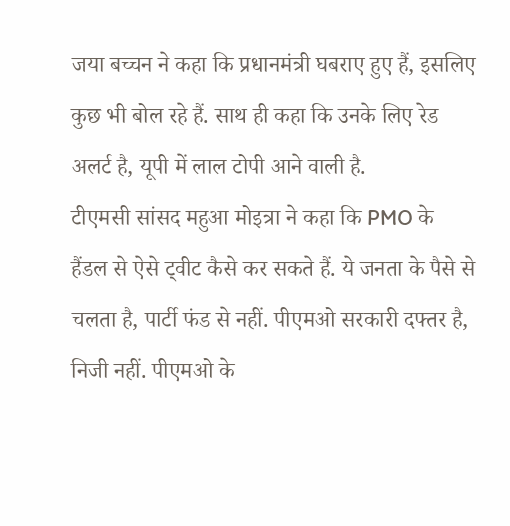जया बच्चन ने कहा कि प्रधानमंत्री घबराए हुए हैं, इसलिए कुछ भी बोल रहे हैं. साथ ही कहा कि उनके लिए रेड अलर्ट है, यूपी में लाल टोपी आने वाली है.
टीएमसी सांसद महुआ मोइत्रा ने कहा कि PMO के हैंडल से ऐसे ट्वीट कैसे कर सकते हैं. ये जनता के पैसे से चलता है, पार्टी फंड से नहीं. पीएमओ सरकारी दफ्तर है, निजी नहीं. पीएमओ के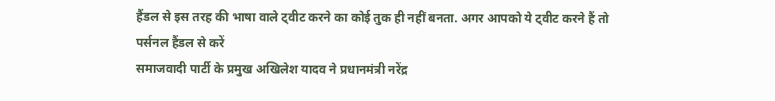हैंडल से इस तरह की भाषा वाले ट्वीट करने का कोई तुक ही नहीं बनता. अगर आपको ये ट्वीट करने हैं तो पर्सनल हैंडल से करें
समाजवादी पार्टी के प्रमुख अखिलेश यादव ने प्रधानमंत्री नरेंद्र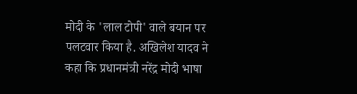मोदी के 'लाल टोपी' वाले बयान पर पलटवार किया है. अखिलेश यादव ने कहा कि प्रधानमंत्री नरेंद्र मोदी भाषा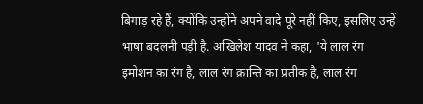बिगाड़ रहे हैं, क्योंकि उन्होंने अपने वादे पूरे नहीं किए, इसलिए उन्हें भाषा बदलनी पड़ी है. अखिलेश यादव ने कहा, 'ये लाल रंग इमोशन का रंग है, लाल रंग क्रान्ति का प्रतीक है, लाल रंग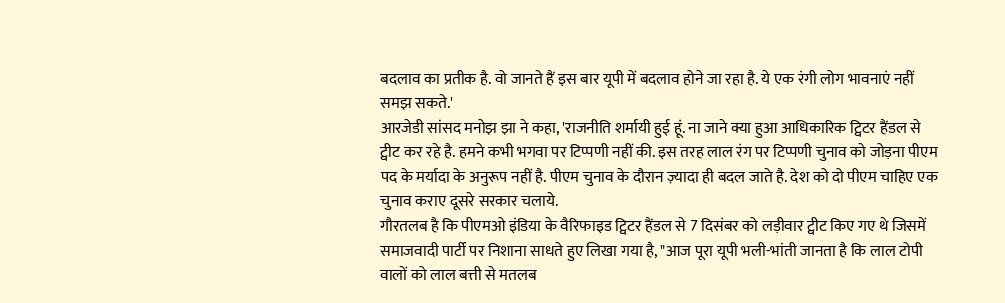बदलाव का प्रतीक है. वो जानते हैं इस बार यूपी में बदलाव होने जा रहा है. ये एक रंगी लोग भावनाएं नहीं समझ सकते.'
आरजेडी सांसद मनोझ झा ने कहा, 'राजनीति शर्मायी हुई हूं. ना जाने क्या हुआ आधिकारिक ट्विटर हैंडल से ट्वीट कर रहे है. हमने कभी भगवा पर टिप्पणी नहीं की. इस तरह लाल रंग पर टिप्पणी चुनाव को जोड़ना पीएम पद के मर्यादा के अनुरूप नहीं है. पीएम चुनाव के दौरान ज़्यादा ही बदल जाते है. देश को दो पीएम चाहिए एक चुनाव कराए दूसरे सरकार चलाये.
गौरतलब है कि पीएमओ इंडिया के वैरिफाइड ट्विटर हैंडल से 7 दिसंबर को लड़ीवार ट्वीट किए गए थे जिसमें समाजवादी पार्टी पर निशाना साधते हुए लिखा गया है, "आज पूरा यूपी भली-भांती जानता है कि लाल टोपी वालों को लाल बत्ती से मतलब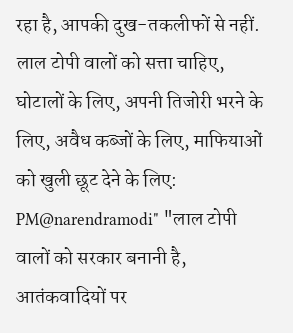रहा है, आपकी दुख-तकलीफों से नहीं. लाल टोपी वालों को सत्ता चाहिए, घोटालों के लिए, अपनी तिजोरी भरने के लिए, अवैध कब्जों के लिए, माफियाओं को खुली छूट देने के लिए: PM@narendramodi" "लाल टोपी वालों को सरकार बनानी है, आतंकवादियों पर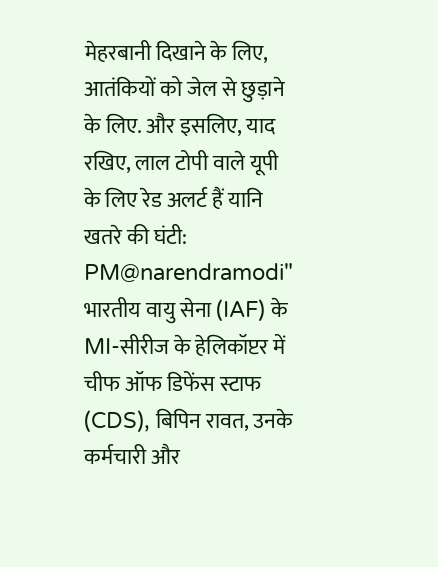मेहरबानी दिखाने के लिए, आतंकियों को जेल से छुड़ाने के लिए. और इसलिए, याद रखिए, लाल टोपी वाले यूपी के लिए रेड अलर्ट हैं यानि खतरे की घंटी: PM@narendramodi"
भारतीय वायु सेना (IAF) के MI-सीरीज के हेलिकॉप्टर में चीफ ऑफ डिफेंस स्टाफ (CDS), बिपिन रावत, उनके कर्मचारी और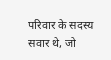परिवार के सदस्य सवार थे, जो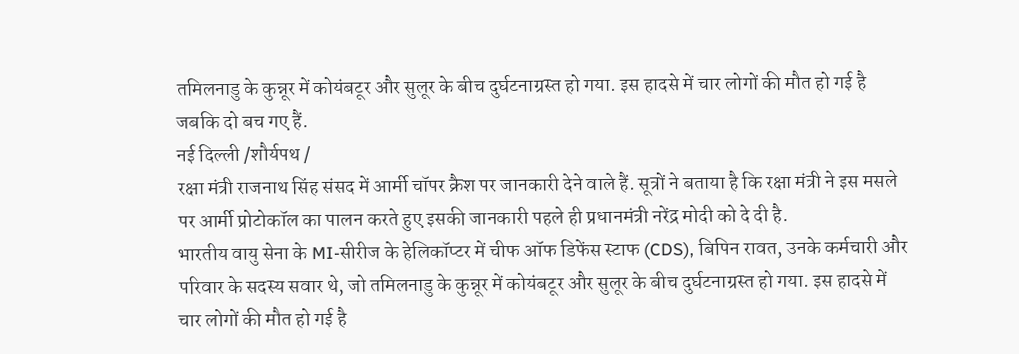तमिलनाडु के कुन्नूर में कोयंबटूर और सुलूर के बीच दुर्घटनाग्रस्त हो गया. इस हादसे में चार लोगों की मौत हो गई है जबकि दो बच गए हैं.
नई दिल्ली /शौर्यपथ /
रक्षा मंत्री राजनाथ सिंह संसद में आर्मी चॉपर क्रैश पर जानकारी देने वाले हैं. सूत्रों ने बताया है कि रक्षा मंत्री ने इस मसले पर आर्मी प्रोटोकॉल का पालन करते हुए इसकी जानकारी पहले ही प्रधानमंत्री नरेंद्र मोदी को दे दी है.
भारतीय वायु सेना के MI-सीरीज के हेलिकॉप्टर में चीफ ऑफ डिफेंस स्टाफ (CDS), बिपिन रावत, उनके कर्मचारी और परिवार के सदस्य सवार थे, जो तमिलनाडु के कुन्नूर में कोयंबटूर और सुलूर के बीच दुर्घटनाग्रस्त हो गया. इस हादसे में चार लोगों की मौत हो गई है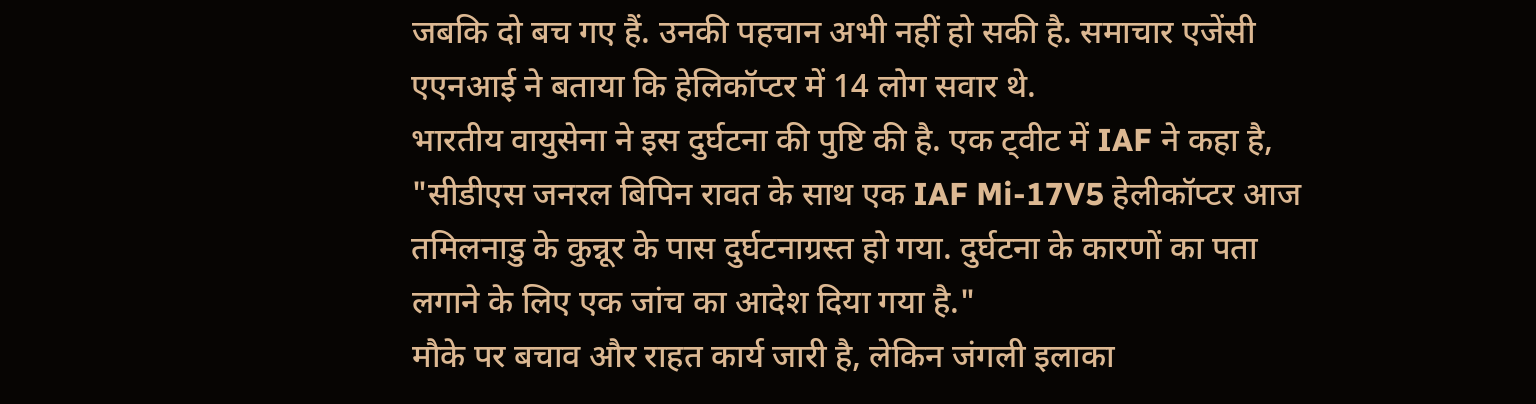जबकि दो बच गए हैं. उनकी पहचान अभी नहीं हो सकी है. समाचार एजेंसी एएनआई ने बताया कि हेलिकॉप्टर में 14 लोग सवार थे.
भारतीय वायुसेना ने इस दुर्घटना की पुष्टि की है. एक ट्वीट में IAF ने कहा है, "सीडीएस जनरल बिपिन रावत के साथ एक IAF Mi-17V5 हेलीकॉप्टर आज तमिलनाडु के कुन्नूर के पास दुर्घटनाग्रस्त हो गया. दुर्घटना के कारणों का पता लगाने के लिए एक जांच का आदेश दिया गया है."
मौके पर बचाव और राहत कार्य जारी है, लेकिन जंगली इलाका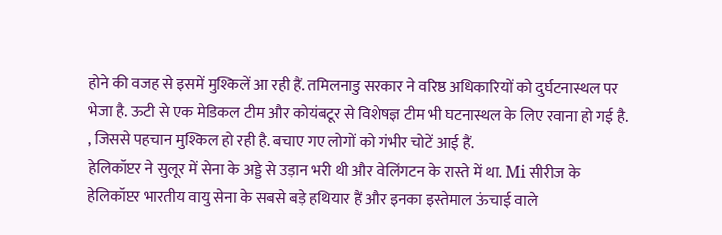होने की वजह से इसमें मुश्किलें आ रही हैं. तमिलनाडु सरकार ने वरिष्ठ अधिकारियों को दुर्घटनास्थल पर भेजा है. ऊटी से एक मेडिकल टीम और कोयंबटूर से विशेषज्ञ टीम भी घटनास्थल के लिए रवाना हो गई है. , जिससे पहचान मुश्किल हो रही है. बचाए गए लोगों को गंभीर चोटें आई हैं.
हेलिकॉप्टर ने सुलूर में सेना के अड्डे से उड़ान भरी थी और वेलिंगटन के रास्ते में था. Mi सीरीज के हेलिकॉप्टर भारतीय वायु सेना के सबसे बड़े हथियार हैं और इनका इस्तेमाल ऊंचाई वाले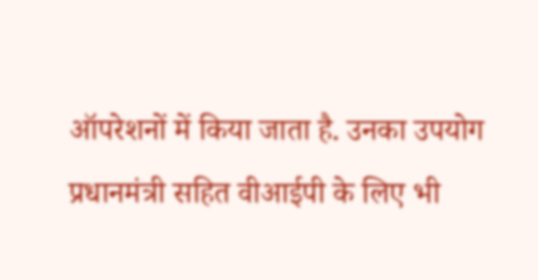ऑपरेशनों में किया जाता है. उनका उपयोग प्रधानमंत्री सहित वीआईपी के लिए भी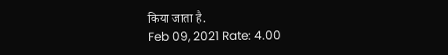किया जाता है.
Feb 09, 2021 Rate: 4.00